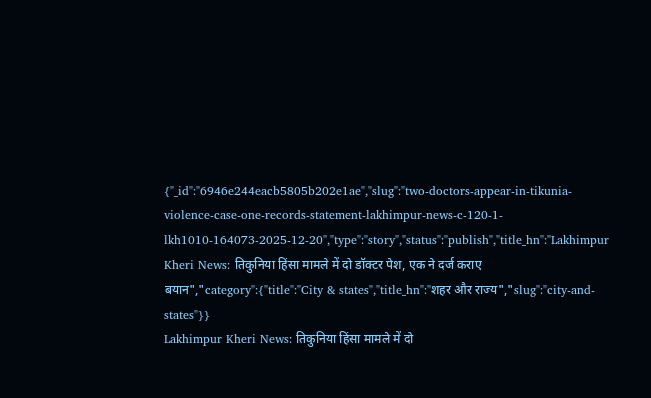{"_id":"6946e244eacb5805b202e1ae","slug":"two-doctors-appear-in-tikunia-violence-case-one-records-statement-lakhimpur-news-c-120-1-lkh1010-164073-2025-12-20","type":"story","status":"publish","title_hn":"Lakhimpur Kheri News: तिकुनिया हिंसा मामले में दो डॉक्टर पेश, एक ने दर्ज कराए बयान","category":{"title":"City & states","title_hn":"शहर और राज्य","slug":"city-and-states"}}
Lakhimpur Kheri News: तिकुनिया हिंसा मामले में दो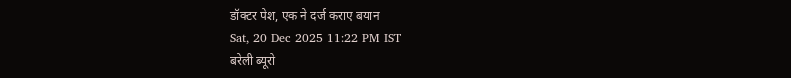डॉक्टर पेश, एक ने दर्ज कराए बयान
Sat, 20 Dec 2025 11:22 PM IST
बरेली ब्यूरो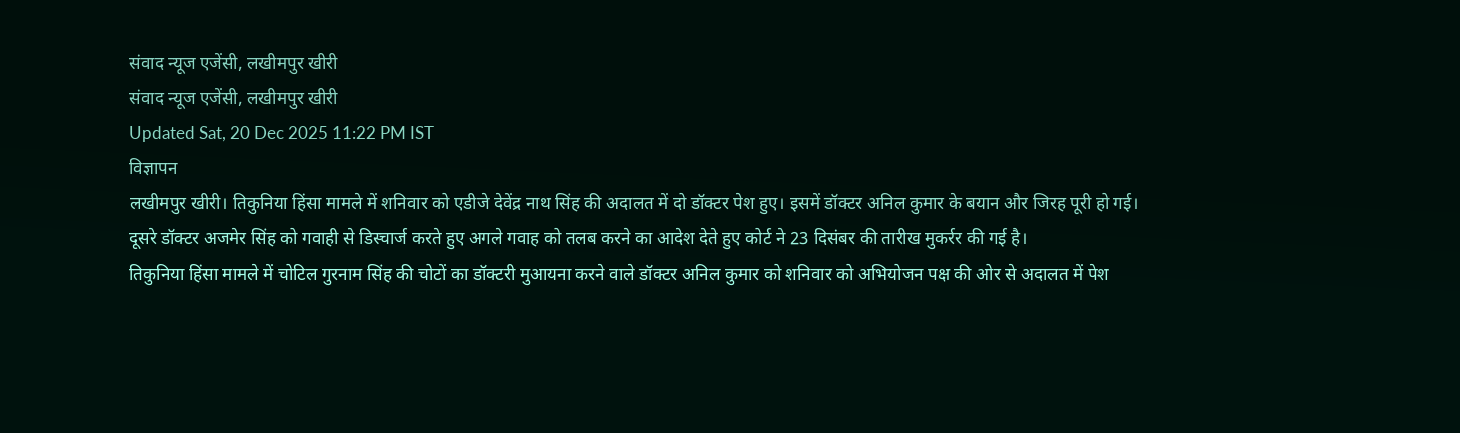संवाद न्यूज एजेंसी, लखीमपुर खीरी
संवाद न्यूज एजेंसी, लखीमपुर खीरी
Updated Sat, 20 Dec 2025 11:22 PM IST
विज्ञापन
लखीमपुर खीरी। तिकुनिया हिंसा मामले में शनिवार को एडीजे देवेंद्र नाथ सिंह की अदालत में दो डॉक्टर पेश हुए। इसमें डॉक्टर अनिल कुमार के बयान और जिरह पूरी हो गई। दूसरे डॉक्टर अजमेर सिंह को गवाही से डिस्चार्ज करते हुए अगले गवाह को तलब करने का आदेश देते हुए कोर्ट ने 23 दिसंबर की तारीख मुकर्रर की गई है।
तिकुनिया हिंसा मामले में चोटिल गुरनाम सिंह की चोटों का डॉक्टरी मुआयना करने वाले डॉक्टर अनिल कुमार को शनिवार को अभियोजन पक्ष की ओर से अदालत में पेश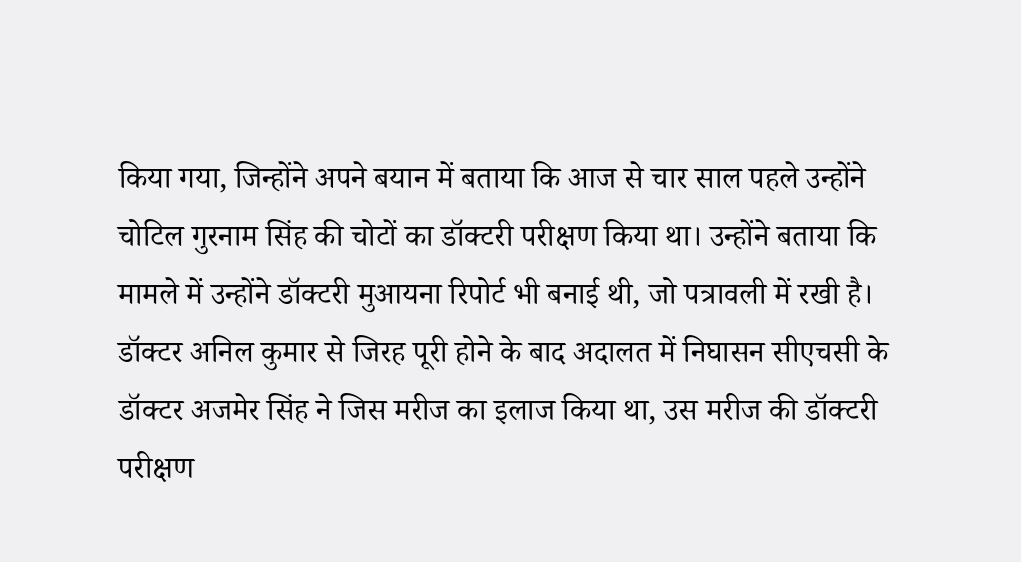किया गया, जिन्होंने अपने बयान में बताया कि आज से चार साल पहले उन्होंने चोटिल गुरनाम सिंह की चोटों का डॉक्टरी परीक्षण किया था। उन्होंने बताया कि मामले में उन्होंने डॉक्टरी मुआयना रिपोर्ट भी बनाई थी, जो पत्रावली में रखी है।
डॉक्टर अनिल कुमार से जिरह पूरी होने के बाद अदालत में निघासन सीएचसी के डॉक्टर अजमेर सिंह ने जिस मरीज का इलाज किया था, उस मरीज की डॉक्टरी परीक्षण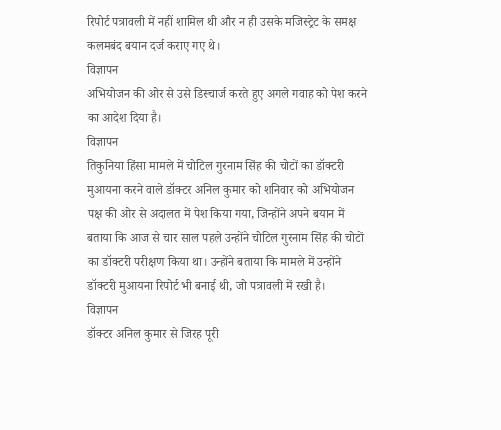रिपोर्ट पत्रावली में नहीं शामिल थी और न ही उसके मजिस्ट्रेट के समक्ष कलमबंद बयान दर्ज कराए गए थे।
विज्ञापन
अभियोजन की ओर से उसे डिस्चार्ज करते हुए अगले गवाह को पेश करने का आदेश दिया है।
विज्ञापन
तिकुनिया हिंसा मामले में चोटिल गुरनाम सिंह की चोटों का डॉक्टरी मुआयना करने वाले डॉक्टर अनिल कुमार को शनिवार को अभियोजन पक्ष की ओर से अदालत में पेश किया गया, जिन्होंने अपने बयान में बताया कि आज से चार साल पहले उन्होंने चोटिल गुरनाम सिंह की चोटों का डॉक्टरी परीक्षण किया था। उन्होंने बताया कि मामले में उन्होंने डॉक्टरी मुआयना रिपोर्ट भी बनाई थी, जो पत्रावली में रखी है।
विज्ञापन
डॉक्टर अनिल कुमार से जिरह पूरी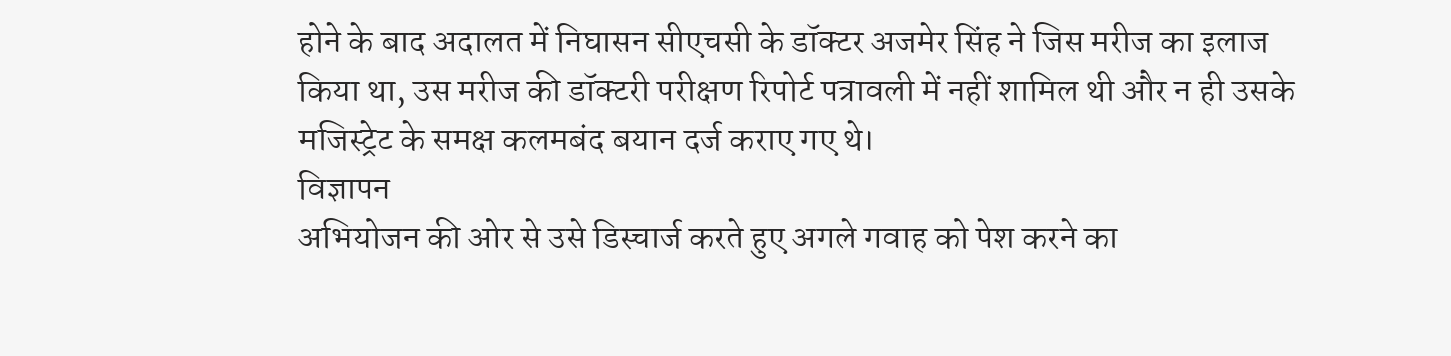होने के बाद अदालत में निघासन सीएचसी के डॉक्टर अजमेर सिंह ने जिस मरीज का इलाज किया था, उस मरीज की डॉक्टरी परीक्षण रिपोर्ट पत्रावली में नहीं शामिल थी और न ही उसके मजिस्ट्रेट के समक्ष कलमबंद बयान दर्ज कराए गए थे।
विज्ञापन
अभियोजन की ओर से उसे डिस्चार्ज करते हुए अगले गवाह को पेश करने का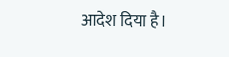आदेश दिया है।